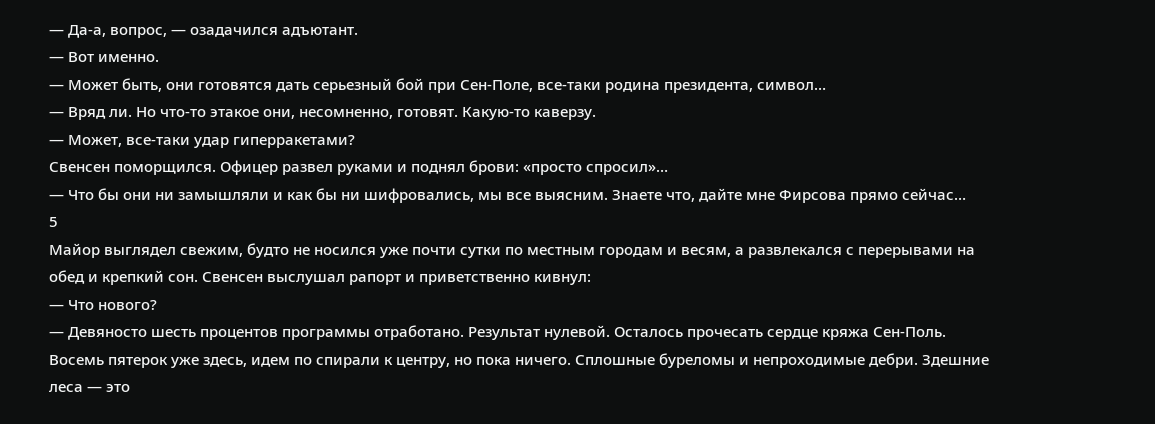— Да-а, вопрос, — озадачился адъютант.
— Вот именно.
— Может быть, они готовятся дать серьезный бой при Сен-Поле, все-таки родина президента, символ…
— Вряд ли. Но что-то этакое они, несомненно, готовят. Какую-то каверзу.
— Может, все-таки удар гиперракетами?
Свенсен поморщился. Офицер развел руками и поднял брови: «просто спросил»…
— Что бы они ни замышляли и как бы ни шифровались, мы все выясним. Знаете что, дайте мне Фирсова прямо сейчас…
5
Майор выглядел свежим, будто не носился уже почти сутки по местным городам и весям, а развлекался с перерывами на обед и крепкий сон. Свенсен выслушал рапорт и приветственно кивнул:
— Что нового?
— Девяносто шесть процентов программы отработано. Результат нулевой. Осталось прочесать сердце кряжа Сен-Поль. Восемь пятерок уже здесь, идем по спирали к центру, но пока ничего. Сплошные буреломы и непроходимые дебри. Здешние леса — это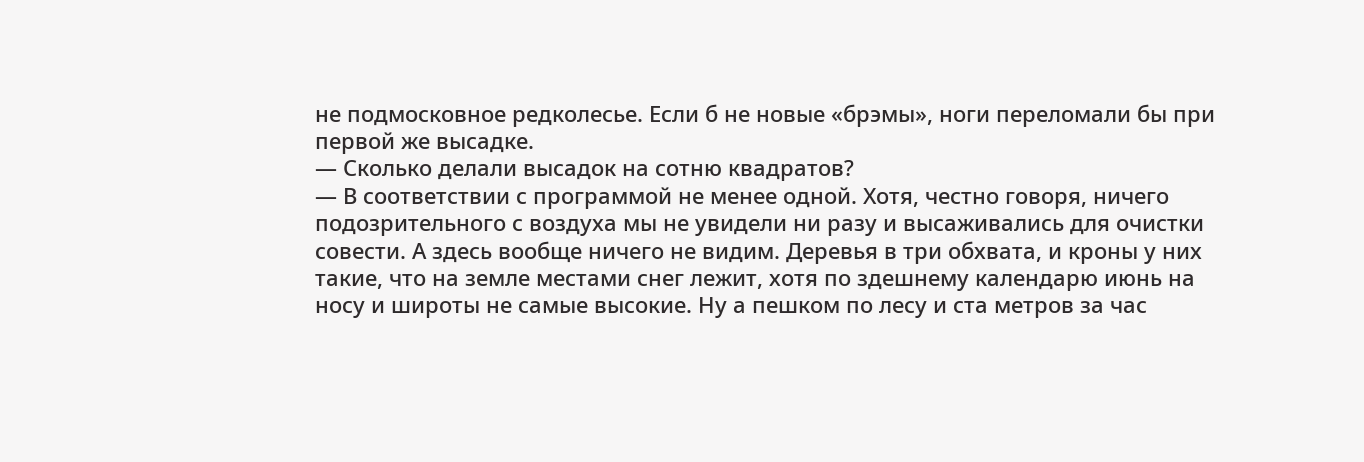не подмосковное редколесье. Если б не новые «брэмы», ноги переломали бы при первой же высадке.
— Сколько делали высадок на сотню квадратов?
— В соответствии с программой не менее одной. Хотя, честно говоря, ничего подозрительного с воздуха мы не увидели ни разу и высаживались для очистки совести. А здесь вообще ничего не видим. Деревья в три обхвата, и кроны у них такие, что на земле местами снег лежит, хотя по здешнему календарю июнь на носу и широты не самые высокие. Ну а пешком по лесу и ста метров за час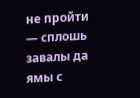не пройти — сплошь завалы да ямы с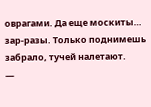оврагами. Да еще москиты… зар-разы. Только поднимешь забрало, тучей налетают.
—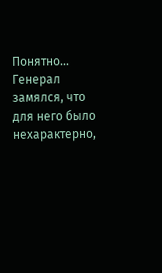Понятно…
Генерал замялся, что для него было нехарактерно,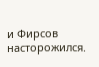и Фирсов насторожился.